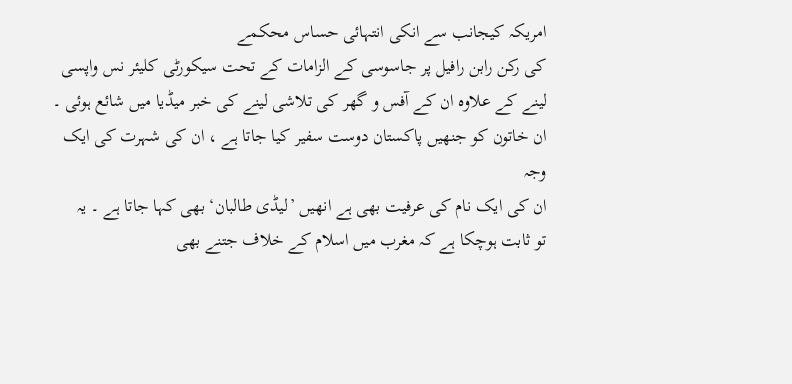امریکہ کیجانب سے انکی انتہائی حساس محکمے
کی رکن رابن رافیل پر جاسوسی کے الزامات کے تحت سیکورٹی کلیئر نس واپسی
لینے کے علاوہ ان کے آفس و گھر کی تلاشی لینے کی خبر میڈیا میں شائع ہوئی ۔
ان خاتون کو جنھیں پاکستان دوست سفیر کیا جاتا ہے ، ان کی شہرت کی ایک وجہ
ان کی ایک نام کی عرفیت بھی ہے انھیں ’لیڈی طالبان‘ بھی کہا جاتا ہے ۔ یہ
تو ثابت ہوچکا ہے کہ مغرب میں اسلام کے خلاف جتنے بھی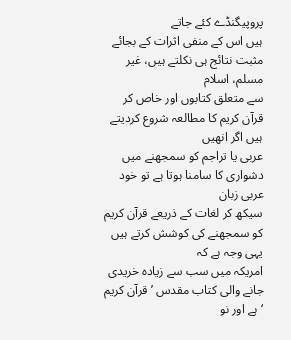پروپیگنڈے کئے جاتے
ہیں اس کے منفی اثرات کے بجائے مثبت نتائج ہی نکلتے ہیں، غیر مسلم، اسلام
سے متعلق کتابوں اور خاص کر قرآن کریم کا مطالعہ شروع کردیتے ہیں اگر انھیں
عربی یا تراجم کو سمجھنے میں دشواری کا سامنا ہوتا ہے تو خود عربی زبان
سیکھ کر لغات کے ذریعے قرآن کریم کو سمجھنے کی کوشش کرتے ہیں یہی وجہ ہے کہ
امریکہ میں سب سے زیادہ خریدی جانے والی کتاب مقدس ’قرآن کریم ‘ ہے اور نو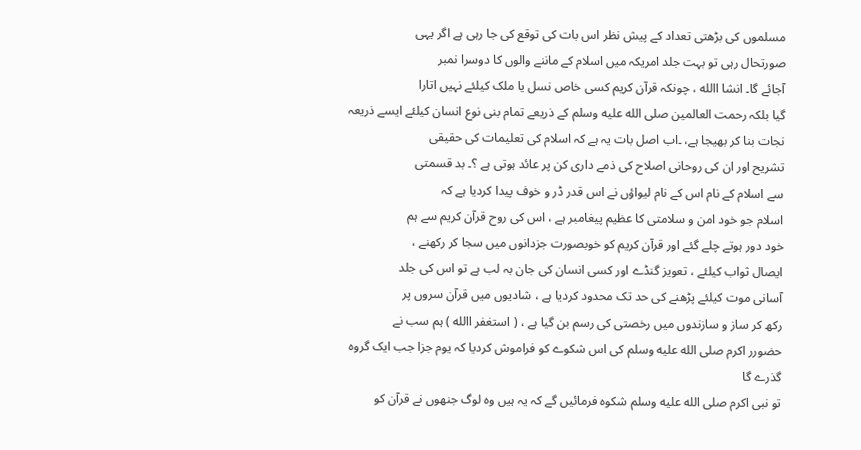مسلموں کی بڑھتی تعداد کے پیش نظر اس بات کی توقع کی جا رہی ہے اگر یہی
صورتحال رہی تو بہت جلد امریکہ میں اسلام کے ماننے والوں کا دوسرا نمبر
آجائے گا۔ انشا االله ، چونکہ قرآن کریم کسی خاص نسل یا ملک کیلئے نہیں اتارا
گیا بلکہ رحمت العالمین صلى الله عليه وسلم کے ذریعے تمام بنی نوع انسان کیلئے ایسے ذریعہ
نجات بنا کر بھیجا ہے، ۔اب اصل بات یہ ہے کہ اسلام کی تعلیمات کی حقیقی
تشریح اور ان کی روحانی اصلاح کی ذمے داری کن پر عائد ہوتی ہے ؟۔ بد قسمتی
سے اسلام کے نام اس کے نام لیواؤں نے اس قدر ڈر و خوف پیدا کردیا ہے کہ
اسلام جو خود امن و سلامتی کا عظیم پیغامبر ہے ، اس کی روح قرآن کریم سے ہم
خود دور ہوتے چلے گئے اور قرآن کریم کو خوبصورت جزدانوں میں سجا کر رکھنے ،
ایصال ثواب کیلئے ، تعویز گنڈے اور کسی انسان کی جان بہ لب ہے تو اس کی جلد
آسانی موت کیلئے پڑھنے کی حد تک محدود کردیا ہے ، شادیوں میں قرآن سروں پر
رکھ کر ساز و سازندوں میں رخصتی کی رسم بن گیا ہے ، ( استغفر االله ) ہم سب نے
حضورر اکرم صلى الله عليه وسلم کی اس شکوے کو فراموش کردیا کہ یوم جزا جب ایک گروہ گذرے گا
تو نبی اکرم صلى الله عليه وسلم شکوہ فرمائیں گے کہ یہ ہیں وہ لوگ جنھوں نے قرآن کو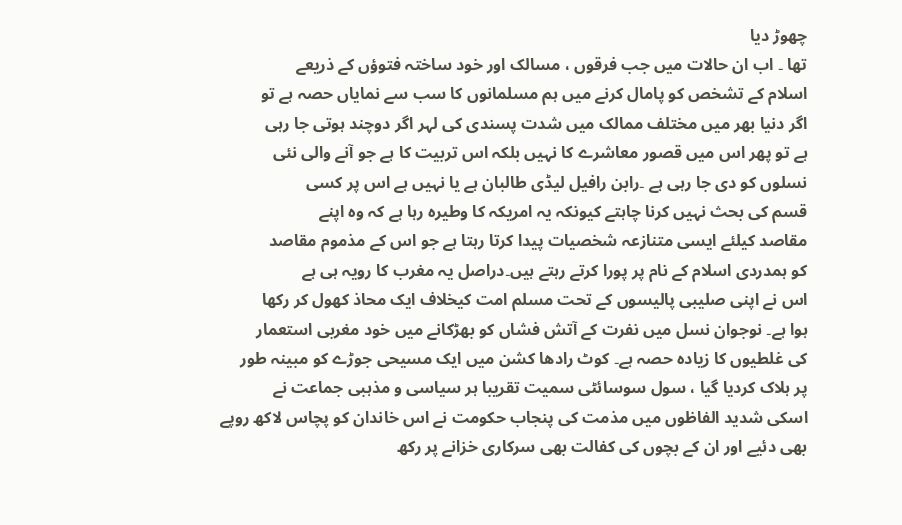چھوڑ دیا
تھا ۔ اب ان حالات میں جب فرقوں ، مسالک اور خود ساختہ فتوؤں کے ذریعے
اسلام کے تشخص کو پامال کرنے میں ہم مسلمانوں کا سب سے نمایاں حصہ ہے تو
اگر دنیا بھر میں مختلف ممالک میں شدت پسندی کی لہر اگر دوچند ہوتی جا رہی
ہے تو پھر اس میں قصور معاشرے کا نہیں بلکہ اس تربیت کا ہے جو آنے والی نئی
نسلوں کو دی جا رہی ہے ۔رابن رافیل لیڈی طالبان ہے یا نہیں ہے اس پر کسی
قسم کی بحث نہیں کرنا چاہتے کیونکہ یہ امریکہ کا وطیرہ رہا ہے کہ وہ اپنے
مقاصد کیلئے ایسی متنازعہ شخصیات پیدا کرتا رہتا ہے جو اس کے مذموم مقاصد
کو ہمدردی اسلام کے نام پر پورا کرتے رہتے ہیں۔دراصل یہ مغرب کا رویہ ہی ہے
اس نے اپنی صلیبی پالیسوں کے تحت مسلم امت کیخلاف ایک محاذ کھول کر رکھا
ہوا ہے۔ نوجوان نسل میں نفرت کے آتش فشاں کو بھڑکانے میں خود مغربی استعمار
کی غلطیوں کا زیادہ حصہ ہے۔ کوٹ رادھا کشن میں ایک مسیحی جوڑے کو مبینہ طور
پر ہلاک کردیا گیا ، سول سوسائٹی سمیت تقریبا ہر سیاسی و مذہبی جماعت نے
اسکی شدید الفاظوں میں مذمت کی پنجاب حکومت نے اس خاندان کو پچاس لاکھ روپے
بھی دئیے اور ان کے بچوں کی کفالت بھی سرکاری خزانے پر رکھ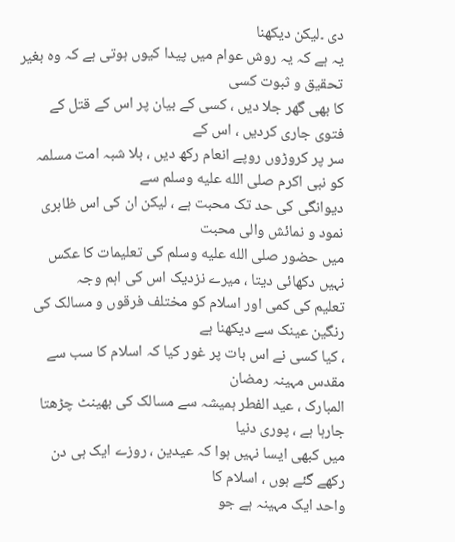دی ۔لیکن دیکھنا
یہ ہے کہ یہ روش عوام میں پیدا کیوں ہوتی ہے کہ وہ بغیر تحقیق و ثبوت کسی
کا بھی گھر جلا دیں ، کسی کے بیان پر اس کے قتل کے فتوی جاری کردیں ، اس کے
سر پر کروڑوں روپے انعام رکھ دیں ، بلا شبہ امت مسلمہ کو نبی اکرم صلى الله عليه وسلم سے
دیوانگی کی حد تک محبت ہے ، لیکن ان کی اس ظاہری نمود و نمائش والی محبت
میں حضور صلى الله عليه وسلم کی تعلیمات کا عکس نہیں دکھائی دیتا ، میرے نزدیک اس کی اہم وجہ
تعلیم کی کمی اور اسلام کو مختلف فرقوں و مسالک کی رنگین عینک سے دیکھنا ہے
، کیا کسی نے اس بات پر غور کیا کہ اسلام کا سب سے مقدس مہینہ رمضان
المبارک ، عید الفطر ہمیشہ سے مسالک کی بھینٹ چڑھتا جارہا ہے ، پوری دنیا
میں کبھی ایسا نہیں ہوا کہ عیدین ، روزے ایک ہی دن رکھے گئے ہوں ، اسلام کا
واحد ایک مہینہ ہے جو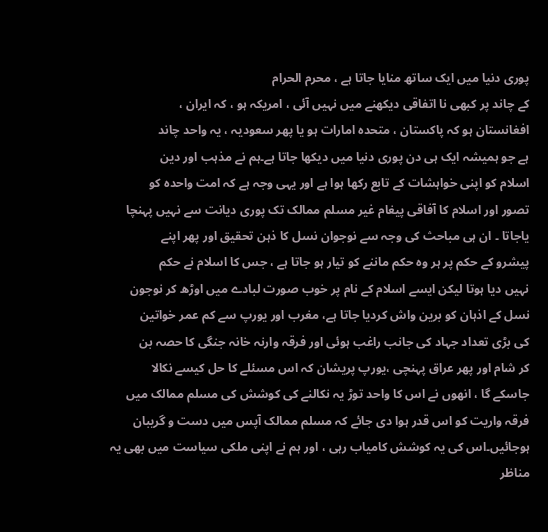پوری دنیا میں ایک ساتھ منایا جاتا ہے ، محرم الحرام
کے چاند پر کبھی نا اتفاقی دیکھنے میں نہیں آئی ، امریکہ ہو ، کہ ایران ،
افغانستان ہو کہ پاکستان ، متحدہ امارات ہو یا پھر سعودیہ ، یہ واحد چاند
ہے جو ہمیشہ ایک ہی دن پوری دنیا میں دیکھا جاتا ہے۔ہم نے مذہب اور دین
اسلام کو اپنی خواہشات کے تابع رکھا ہوا ہے اور یہی وجہ ہے کہ امت واحدہ کو
تصور اور اسلام کا آفاقی پیغام غیر مسلم ممالک تک پوری دیانت سے نہیں پہنچا
یاجاتا ۔ ان ہی مباحث کی وجہ سے نوجوان نسل کا ذہن تحقیق اور پھر اپنے
پیشرو کے حکم پر ہر وہ حکم ماننے کو تیار ہو جاتا ہے ، جس کا اسلام نے حکم
نہیں دیا ہوتا لیکن ایسے اسلام کے نام پر خوب صورت لبادے میں اوڑھ کر نوجون
نسل کے اذہان کو برین واش کردیا جاتا ہے، مغرب اور یورپ سے کم عمر خواتین
کی بڑی تعداد جہاد کی جانب راغب ہوئی اور فرقہ وارنہ خانہ جنگی کا حصہ بن
کر شام اور پھر عراق پہنچی ،یورپ پریشان کہ اس مسئلے کا حل کیسے نکالا
جاسکے گا ، انھوں نے اس کا واحد توڑ یہ نکالنے کی کوشش کی مسلم ممالک میں
فرقہ واریت کو اس قدر ہوا دی جائے کہ مسلم ممالک آپس میں دست و گریبان
ہوجائیں۔اس کی یہ کوشش کامیاب رہی ، اور ہم نے اپنی ملکی سیاست میں بھی یہ
مناظر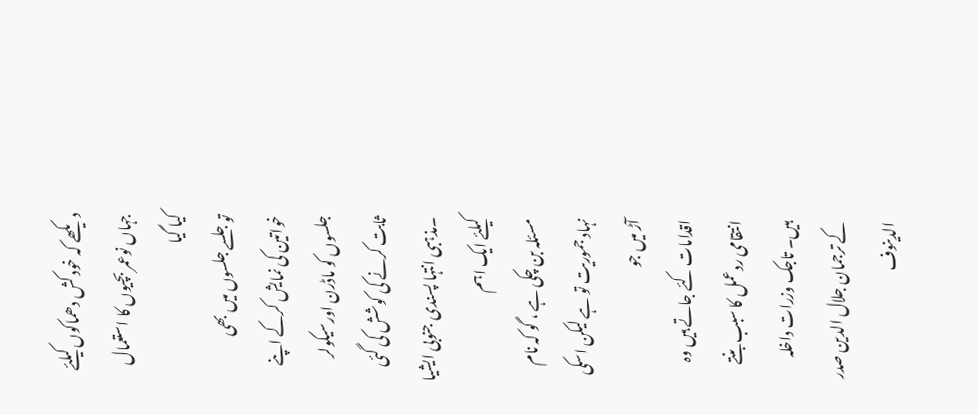دیکھے کہ خود کش دھماکوں کیلئے جہاں نوعمر بچیوں کا استعمال کیا گیا
تو جلسے جلسوں میں بھی خواتین کی نمایش کرکے اپنے جلسوں کو ماڈرن اورسیکولر
ثابت کرنے کی کوشش کی گئی ۔مذہبی انتہا پسندی جنوبی ایشیا کیلئے ایک اہم
مسئلہ بن چکی ہے ، گو کہ نام نہاد جموریت تو ہے لیکن اسکی آڑ میں جو
اقدامات کئے جاتے ہیں وہ انتقامی ردعمل کا سبب بنتے ہیں۔ تاجک وزرات داخلہ
کے ترجمان جلال الدین صدر الدینوف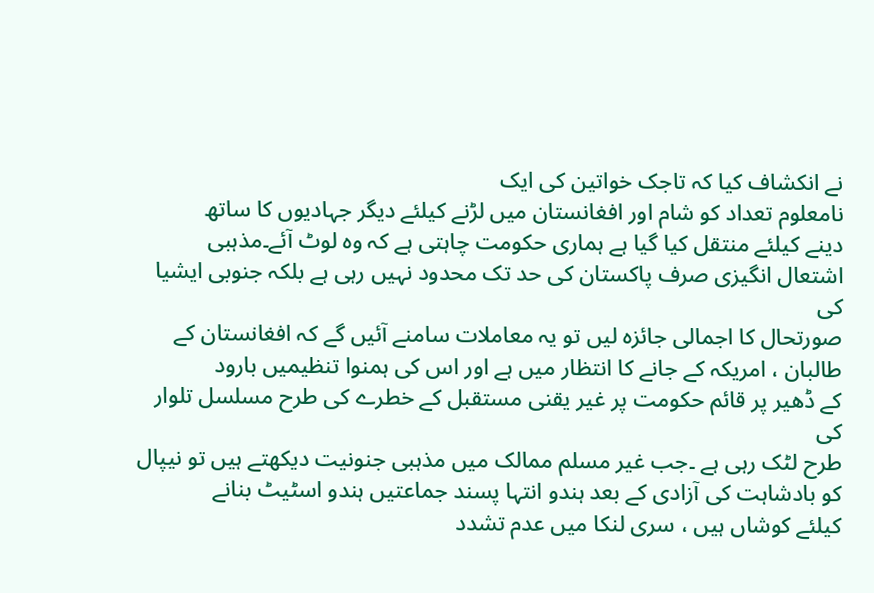نے انکشاف کیا کہ تاجک خواتین کی ایک
نامعلوم تعداد کو شام اور افغانستان میں لڑنے کیلئے دیگر جہادیوں کا ساتھ
دینے کیلئے منتقل کیا گیا ہے ہماری حکومت چاہتی ہے کہ وہ لوٹ آئے۔مذہبی
اشتعال انگیزی صرف پاکستان کی حد تک محدود نہیں رہی ہے بلکہ جنوبی ایشیا کی
صورتحال کا اجمالی جائزہ لیں تو یہ معاملات سامنے آئیں گے کہ افغانستان کے
طالبان ، امریکہ کے جانے کا انتظار میں ہے اور اس کی ہمنوا تنظیمیں بارود
کے ڈھیر پر قائم حکومت پر غیر یقنی مستقبل کے خطرے کی طرح مسلسل تلوار کی
طرح لٹک رہی ہے ۔جب غیر مسلم ممالک میں مذہبی جنونیت دیکھتے ہیں تو نیپال
کو بادشاہت کی آزادی کے بعد ہندو انتہا پسند جماعتیں ہندو اسٹیٹ بنانے
کیلئے کوشاں ہیں ، سری لنکا میں عدم تشدد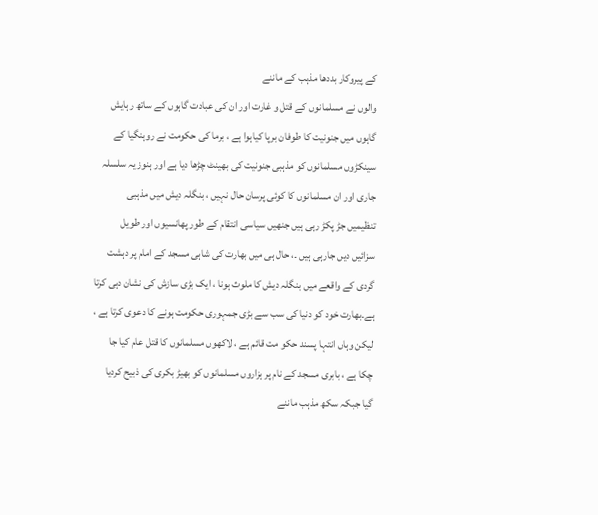کے پیروکار بددھا مذہب کے ماننے
والوں نے مسلمانوں کے قتل و غارت اور ان کی عبادت گاہوں کے ساتھ رہایش
گاہوں میں جنونیت کا طوفان برپا کیاہوا ہے ، برما کی حکومت نے روہنگیا کے
سینکڑوں مسلمانوں کو مذہبی جنونیت کی بھینٹ چڑھا دیا ہے اور ہنوز یہ سلسلہ
جاری اور ان مسلمانوں کا کوئی پرسان حال نہیں ، بنگلہ دیش میں مذہبی
تنظیمیں جڑ پکڑ رہی ہیں جنھیں سیاسی انتقام کے طور پھانسیوں اور طویل
سزائیں دیں جارہی ہیں ۔، حال ہی میں بھارت کی شاہی مسجد کے امام پر دہشت
گردی کے واقعے میں بنگلہ دیش کا ملوث ہونا ، ایک بڑی سازش کی نشان دہی کرتا
ہے۔بھارت خود کو دنیا کی سب سے بڑی جمہوری حکومت ہونے کا دعوی کرتا ہے ،
لیکن وہاں انتہا پسند حکو مت قائم ہے ، لاکھوں مسلمانوں کا قتل عام کیا جا
چکا ہے ، بابری مسجد کے نام پر ہزاروں مسلمانوں کو بھیڑ بکری کی ذبیح کردیا
گیا جبکہ سکھ مذہب ماننے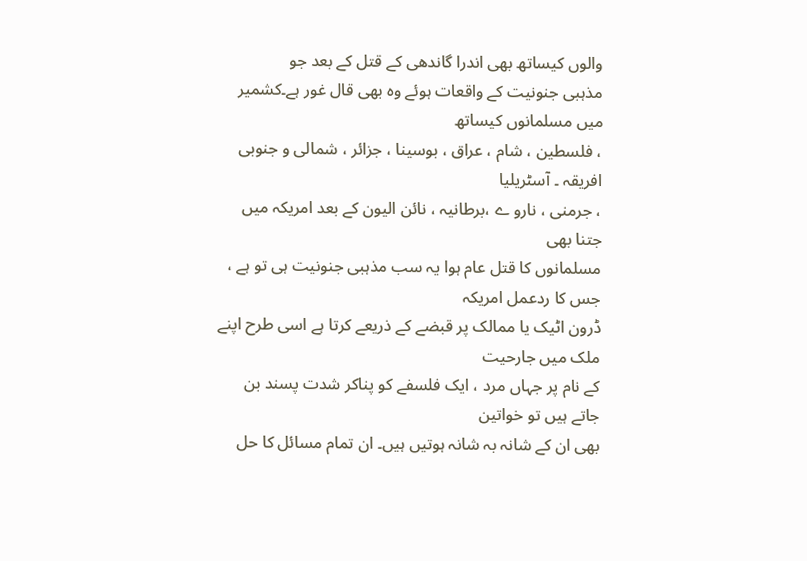والوں کیساتھ بھی اندرا گاندھی کے قتل کے بعد جو
مذہبی جنونیت کے واقعات ہوئے وہ بھی قال غور ہے۔کشمیر میں مسلمانوں کیساتھ
، فلسطین ، شام ، عراق ، بوسینا ، جزائر ، شمالی و جنوبی افریقہ ۔ آسٹریلیا
، جرمنی ، نارو ے ،برطانیہ ، نائن الیون کے بعد امریکہ میں جتنا بھی
مسلمانوں کا قتل عام ہوا یہ سب مذہبی جنونیت ہی تو ہے ، جس کا ردعمل امریکہ
ڈرون اٹیک یا ممالک پر قبضے کے ذریعے کرتا ہے اسی طرح اپنے ملک میں جارحیت
کے نام پر جہاں مرد ، ایک فلسفے کو پناکر شدت پسند بن جاتے ہیں تو خواتین
بھی ان کے شانہ بہ شانہ ہوتیں ہیں۔ ان تمام مسائل کا حل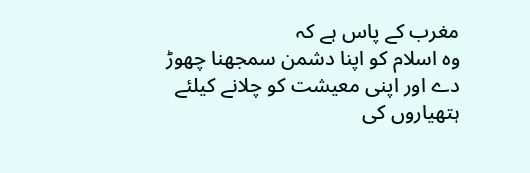مغرب کے پاس ہے کہ
وہ اسلام کو اپنا دشمن سمجھنا چھوڑ دے اور اپنی معیشت کو چلانے کیلئے
ہتھیاروں کی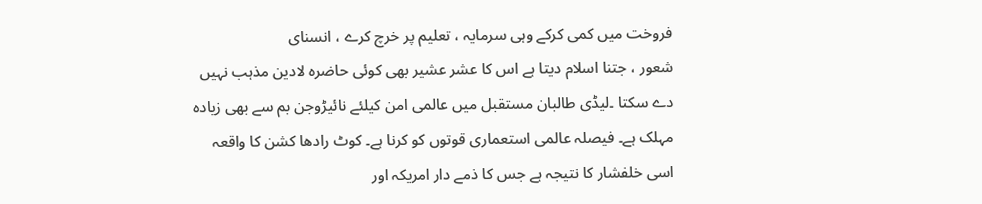فروخت میں کمی کرکے وہی سرمایہ ، تعلیم پر خرچ کرے ، انسنای
شعور ، جتنا اسلام دیتا ہے اس کا عشر عشیر بھی کوئی حاضرہ لادین مذہب نہیں
دے سکتا ۔لیڈی طالبان مستقبل میں عالمی امن کیلئے نائیڑوجن بم سے بھی زیادہ
مہلک ہے۔ فیصلہ عالمی استعماری قوتوں کو کرنا ہے۔ کوٹ رادھا کشن کا واقعہ
اسی خلفشار کا نتیجہ ہے جس کا ذمے دار امریکہ اور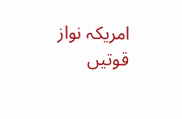امریکہ نواز قوتیں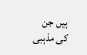ہیں جن
کی مذہبی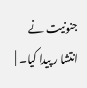جنونیت نے انتشا ر پیدا کیا۔ |